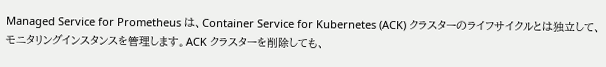Managed Service for Prometheus は、Container Service for Kubernetes (ACK) クラスターのライフサイクルとは独立して、モニタリングインスタンスを管理します。ACK クラスターを削除しても、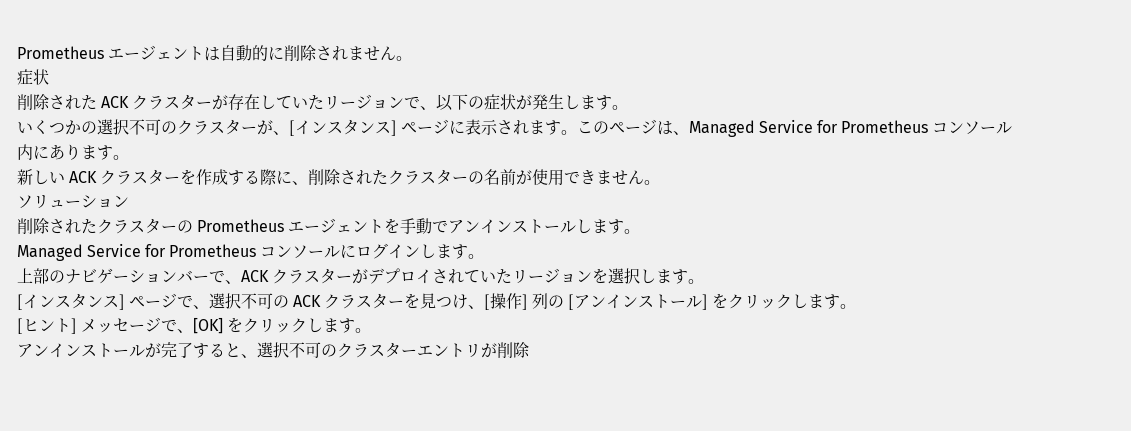Prometheus エージェントは自動的に削除されません。
症状
削除された ACK クラスターが存在していたリージョンで、以下の症状が発生します。
いくつかの選択不可のクラスターが、[インスタンス] ページに表示されます。このページは、Managed Service for Prometheus コンソール 内にあります。
新しい ACK クラスターを作成する際に、削除されたクラスターの名前が使用できません。
ソリューション
削除されたクラスターの Prometheus エージェントを手動でアンインストールします。
Managed Service for Prometheus コンソールにログインします。
上部のナビゲーションバーで、ACK クラスターがデプロイされていたリージョンを選択します。
[インスタンス] ページで、選択不可の ACK クラスターを見つけ、[操作] 列の [アンインストール] をクリックします。
[ヒント] メッセージで、[OK] をクリックします。
アンインストールが完了すると、選択不可のクラスターエントリが削除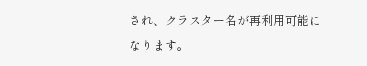され、クラスター名が再利用可能になります。